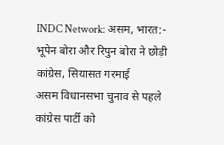INDC Network: असम, भारत:- भूपेन बोरा और रिपुन बोरा ने छोड़ी कांग्रेस, सियासत गरमाई
असम विधानसभा चुनाव से पहले कांग्रेस पार्टी को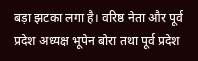बड़ा झटका लगा है। वरिष्ठ नेता और पूर्व प्रदेश अध्यक्ष भूपेन बोरा तथा पूर्व प्रदेश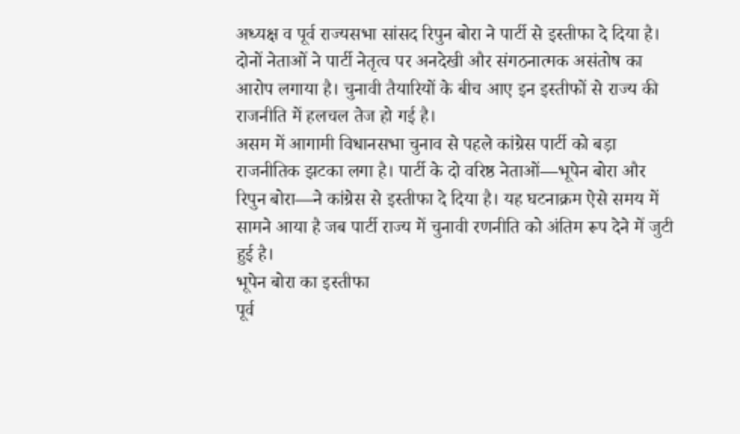अध्यक्ष व पूर्व राज्यसभा सांसद रिपुन बोरा ने पार्टी से इस्तीफा दे दिया है। दोनों नेताओं ने पार्टी नेतृत्व पर अनदेखी और संगठनात्मक असंतोष का आरोप लगाया है। चुनावी तैयारियों के बीच आए इन इस्तीफों से राज्य की राजनीति में हलचल तेज हो गई है।
असम में आगामी विधानसभा चुनाव से पहले कांग्रेस पार्टी को बड़ा राजनीतिक झटका लगा है। पार्टी के दो वरिष्ठ नेताओं—भूपेन बोरा और रिपुन बोरा—ने कांग्रेस से इस्तीफा दे दिया है। यह घटनाक्रम ऐसे समय में सामने आया है जब पार्टी राज्य में चुनावी रणनीति को अंतिम रूप देने में जुटी हुई है।
भूपेन बोरा का इस्तीफा
पूर्व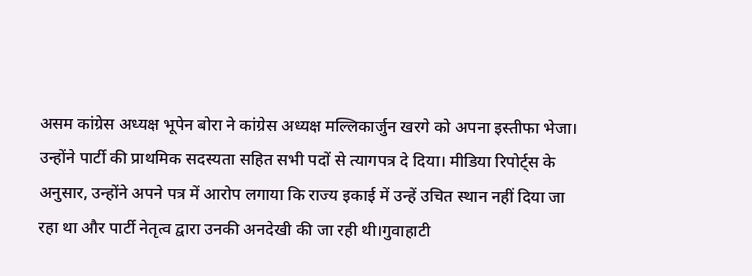असम कांग्रेस अध्यक्ष भूपेन बोरा ने कांग्रेस अध्यक्ष मल्लिकार्जुन खरगे को अपना इस्तीफा भेजा। उन्होंने पार्टी की प्राथमिक सदस्यता सहित सभी पदों से त्यागपत्र दे दिया। मीडिया रिपोर्ट्स के अनुसार, उन्होंने अपने पत्र में आरोप लगाया कि राज्य इकाई में उन्हें उचित स्थान नहीं दिया जा रहा था और पार्टी नेतृत्व द्वारा उनकी अनदेखी की जा रही थी।गुवाहाटी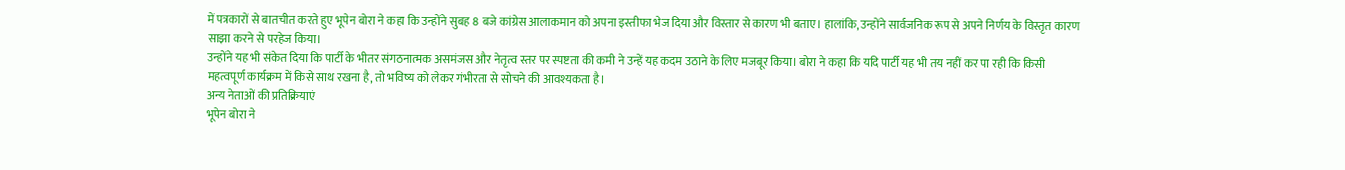में पत्रकारों से बातचीत करते हुए भूपेन बोरा ने कहा कि उन्होंने सुबह 8 बजे कांग्रेस आलाकमान को अपना इस्तीफा भेज दिया और विस्तार से कारण भी बताए। हालांकि, उन्होंने सार्वजनिक रूप से अपने निर्णय के विस्तृत कारण साझा करने से परहेज किया।
उन्होंने यह भी संकेत दिया कि पार्टी के भीतर संगठनात्मक असमंजस और नेतृत्व स्तर पर स्पष्टता की कमी ने उन्हें यह कदम उठाने के लिए मजबूर किया। बोरा ने कहा कि यदि पार्टी यह भी तय नहीं कर पा रही कि किसी महत्वपूर्ण कार्यक्रम में किसे साथ रखना है, तो भविष्य को लेकर गंभीरता से सोचने की आवश्यकता है।
अन्य नेताओं की प्रतिक्रियाएं
भूपेन बोरा ने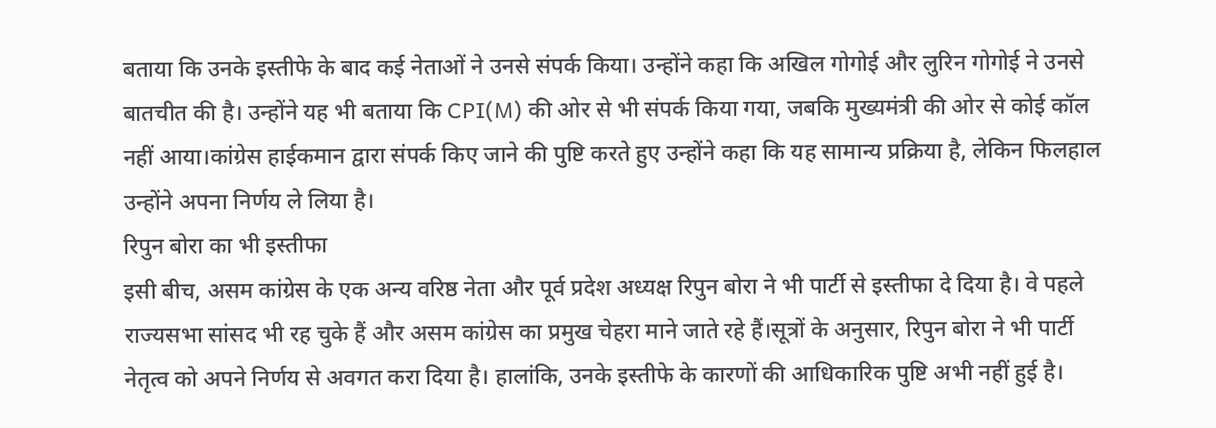बताया कि उनके इस्तीफे के बाद कई नेताओं ने उनसे संपर्क किया। उन्होंने कहा कि अखिल गोगोई और लुरिन गोगोई ने उनसे बातचीत की है। उन्होंने यह भी बताया कि CPI(M) की ओर से भी संपर्क किया गया, जबकि मुख्यमंत्री की ओर से कोई कॉल नहीं आया।कांग्रेस हाईकमान द्वारा संपर्क किए जाने की पुष्टि करते हुए उन्होंने कहा कि यह सामान्य प्रक्रिया है, लेकिन फिलहाल उन्होंने अपना निर्णय ले लिया है।
रिपुन बोरा का भी इस्तीफा
इसी बीच, असम कांग्रेस के एक अन्य वरिष्ठ नेता और पूर्व प्रदेश अध्यक्ष रिपुन बोरा ने भी पार्टी से इस्तीफा दे दिया है। वे पहले राज्यसभा सांसद भी रह चुके हैं और असम कांग्रेस का प्रमुख चेहरा माने जाते रहे हैं।सूत्रों के अनुसार, रिपुन बोरा ने भी पार्टी नेतृत्व को अपने निर्णय से अवगत करा दिया है। हालांकि, उनके इस्तीफे के कारणों की आधिकारिक पुष्टि अभी नहीं हुई है।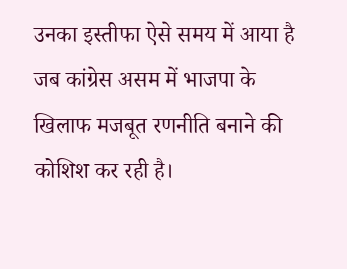उनका इस्तीफा ऐसे समय में आया है जब कांग्रेस असम में भाजपा के खिलाफ मजबूत रणनीति बनाने की कोशिश कर रही है।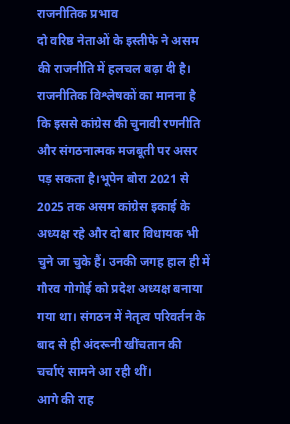राजनीतिक प्रभाव
दो वरिष्ठ नेताओं के इस्तीफे ने असम की राजनीति में हलचल बढ़ा दी है। राजनीतिक विश्लेषकों का मानना है कि इससे कांग्रेस की चुनावी रणनीति और संगठनात्मक मजबूती पर असर पड़ सकता है।भूपेन बोरा 2021 से 2025 तक असम कांग्रेस इकाई के अध्यक्ष रहे और दो बार विधायक भी चुने जा चुके हैं। उनकी जगह हाल ही में गौरव गोगोई को प्रदेश अध्यक्ष बनाया गया था। संगठन में नेतृत्व परिवर्तन के बाद से ही अंदरूनी खींचतान की चर्चाएं सामने आ रही थीं।
आगे की राह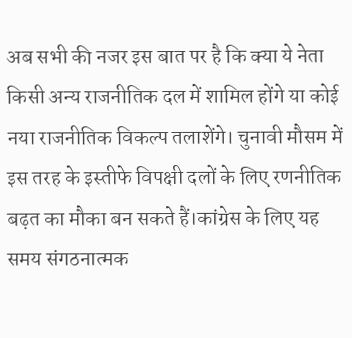अब सभी की नजर इस बात पर है कि क्या ये नेता किसी अन्य राजनीतिक दल में शामिल होंगे या कोई नया राजनीतिक विकल्प तलाशेंगे। चुनावी मौसम में इस तरह के इस्तीफे विपक्षी दलों के लिए रणनीतिक बढ़त का मौका बन सकते हैं।कांग्रेस के लिए यह समय संगठनात्मक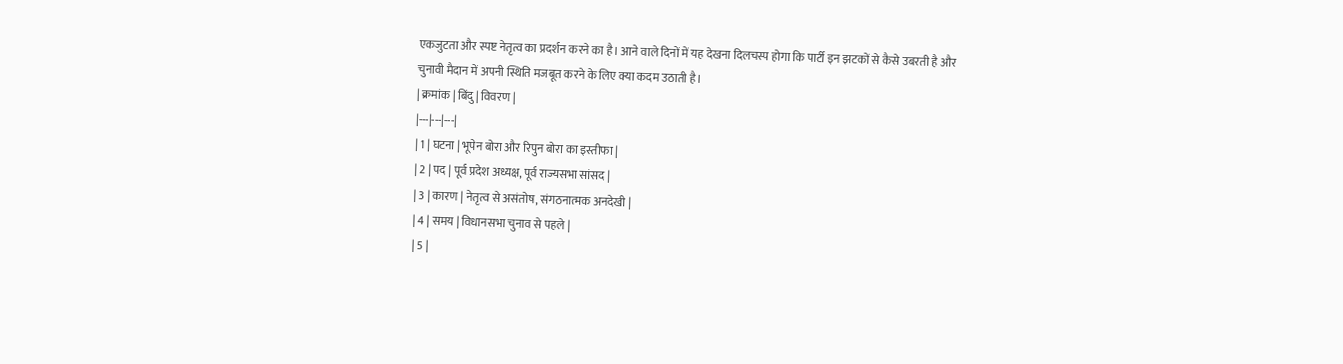एकजुटता और स्पष्ट नेतृत्व का प्रदर्शन करने का है। आने वाले दिनों में यह देखना दिलचस्प होगा कि पार्टी इन झटकों से कैसे उबरती है और चुनावी मैदान में अपनी स्थिति मजबूत करने के लिए क्या कदम उठाती है।
| क्रमांक | बिंदु | विवरण |
|---|---|---|
| 1 | घटना | भूपेन बोरा और रिपुन बोरा का इस्तीफा |
| 2 | पद | पूर्व प्रदेश अध्यक्ष, पूर्व राज्यसभा सांसद |
| 3 | कारण | नेतृत्व से असंतोष, संगठनात्मक अनदेखी |
| 4 | समय | विधानसभा चुनाव से पहले |
| 5 |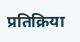प्रतिक्रिया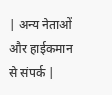| अन्य नेताओं और हाईकमान से संपर्क |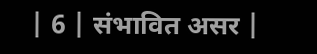| 6 | संभावित असर |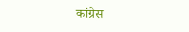कांग्रेस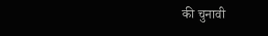की चुनावी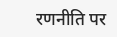रणनीति पर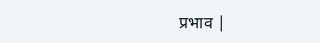प्रभाव |